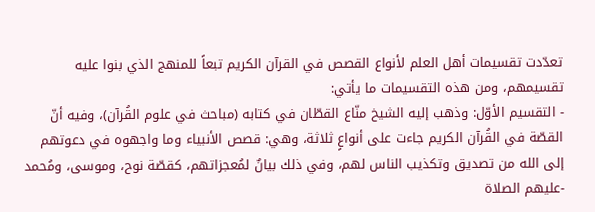تعدّدت تقسيمات أهل العلم لأنواع القصص في القرآن الكريم تبعاً للمنهج الذي بنوا عليه تقسيمهم، ومن هذه التقسيمات ما يأتي:
- التقسيم الأوّل: وذهب إليه الشيخ منّاع القطّان في كتابه (مباحث في علوم القُرآن)، وفيه أنّ القصّة في القُرآن الكريم جاءت على أنواعٍ ثلاثة، وهي: قصص الأنبياء وما واجهوه في دعوتهم إلى الله من تصديق وتكذيب الناس لهم، وفي ذلك بيانٌ لمُعجزاتهم، كقصّة نوح، وموسى، ومُحمد -عليهم الصلاة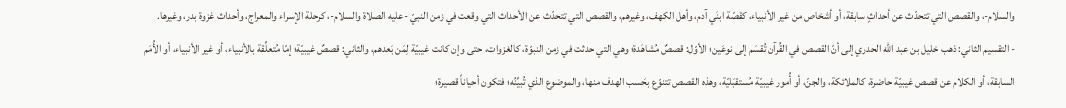والسلام-، والقصص التي تتحدّث عن أحداثٍ سابقة، أو أشخاص من غير الأنبياء، كقصّة ابنَي آدم، وأهل الكهف، وغيرهم، والقصص التي تتحدّث عن الأحداث التي وقعت في زمن النبيّ -عليه الصلاة والسلام-، كرحلة الإسراء والمعراج، وأحداث غزوة بدر، وغيرها.
- التقسيم الثاني: ذهب خليل بن عبد الله الحدري إلى أنّ القصص في القُرآن تُقسَم إلى نوعَين؛ الأوّل: قصصٌ مُشاهَدة؛ وهي التي حدثت في زمن النبوّة، كالغزوات، حتى وإن كانت غيبيّة لِمَن بَعدهم، والثاني: قصصٌ غيبيّة؛ إمّا مُتعلِّقة بالأنبياء، أو غير الأنبياء، أو الأُمَم السابقة، أو الكلام عن قصص غيبيّة حاضرة، كالملائكة، والجنّ، أو أُمور غيبيّة مُستقبَليّة، وهذه القصص تتنوّع بحَسب الهدف منها، والموضوع الذي تُبيِّنُه؛ فتكون أحياناً قصيرة؛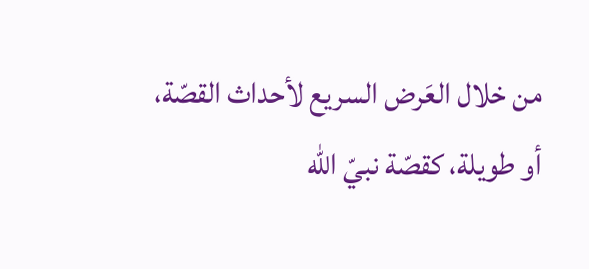من خلال العَرض السريع لأحداث القصّة، أو طويلة، كقصّة نبيّ الله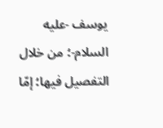يوسف -عليه السلام-؛ من خلال التفصيل فيها؛ إمّا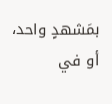بمَشهدٍ واحد، أو في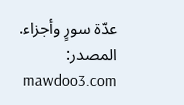عدّة سورٍ وأجزاء.
المصدر: mawdoo3.com